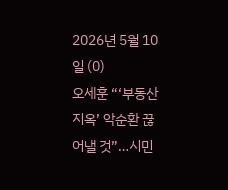2026년 5월 10일 (0)
오세훈 “‘부동산 지옥’ 악순환 끊어낼 것”…시민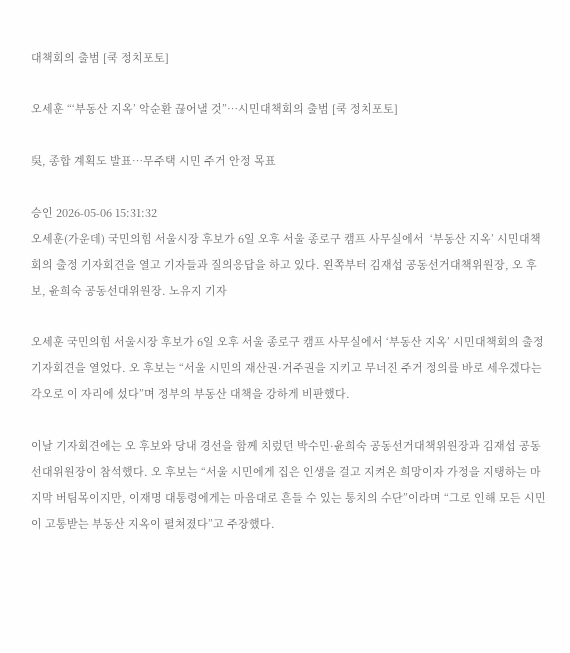대책회의 출범 [쿡 정치포토]

오세훈 “‘부동산 지옥’ 악순환 끊어낼 것”…시민대책회의 출범 [쿡 정치포토]

吳, 종합 계획도 발표…무주택 시민 주거 안정 목표

승인 2026-05-06 15:31:32
오세훈(가운데) 국민의힘 서울시장 후보가 6일 오후 서울 종로구 캠프 사무실에서  ‘부동산 지옥’ 시민대책회의 출정 기자회견을 열고 기자들과 질의응답을 하고 있다. 왼쪽부터 김재섭 공동선거대책위원장, 오 후보, 윤희숙 공동선대위원장. 노유지 기자

오세훈 국민의힘 서울시장 후보가 6일 오후 서울 종로구 캠프 사무실에서 ‘부동산 지옥’ 시민대책회의 출정 기자회견을 열었다. 오 후보는 “서울 시민의 재산권·거주권을 지키고 무너진 주거 정의를 바로 세우겠다는 각오로 이 자리에 섰다”며 정부의 부동산 대책을 강하게 비판했다.

이날 기자회견에는 오 후보와 당내 경선을 함께 치렀던 박수민·윤희숙 공동선거대책위원장과 김재섭 공동선대위원장이 참석했다. 오 후보는 “서울 시민에게 집은 인생을 걸고 지켜온 희망이자 가정을 지탱하는 마지막 버팀목이지만, 이재명 대통령에게는 마음대로 흔들 수 있는 통치의 수단”이라며 “그로 인해 모든 시민이 고통받는 부동산 지옥이 펼쳐졌다”고 주장했다.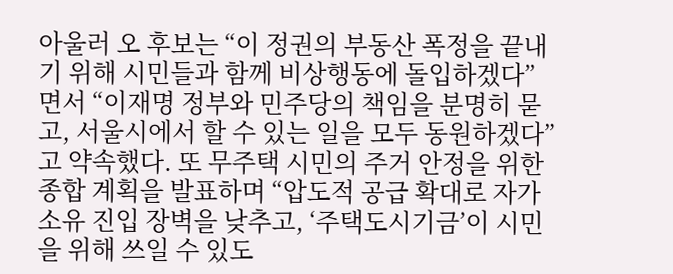아울러 오 후보는 “이 정권의 부동산 폭정을 끝내기 위해 시민들과 함께 비상행동에 돌입하겠다”면서 “이재명 정부와 민주당의 책임을 분명히 묻고, 서울시에서 할 수 있는 일을 모두 동원하겠다”고 약속했다. 또 무주택 시민의 주거 안정을 위한 종합 계획을 발표하며 “압도적 공급 확대로 자가 소유 진입 장벽을 낮추고, ‘주택도시기금’이 시민을 위해 쓰일 수 있도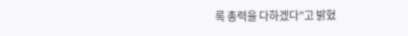록 총력을 다하겠다”고 밝혔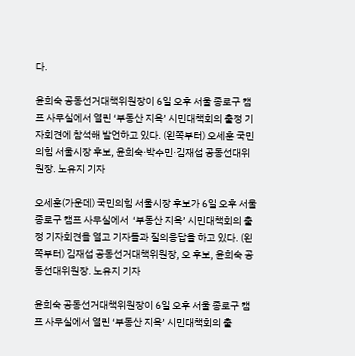다.

윤희숙 공동선거대책위원장이 6일 오후 서울 종로구 캠프 사무실에서 열린 ‘부동산 지옥’ 시민대책회의 출정 기자회견에 참석해 발언하고 있다. (왼쪽부터) 오세훈 국민의힘 서울시장 후보, 윤희숙·박수민·김재섭 공동선대위원장. 노유지 기자

오세훈(가운데) 국민의힘 서울시장 후보가 6일 오후 서울 종로구 캠프 사무실에서  ‘부동산 지옥’ 시민대책회의 출정 기자회견을 열고 기자들과 질의응답을 하고 있다. (왼쪽부터) 김재섭 공동선거대책위원장, 오 후보, 윤희숙 공동선대위원장. 노유지 기자

윤희숙 공동선거대책위원장이 6일 오후 서울 종로구 캠프 사무실에서 열린 ‘부동산 지옥’ 시민대책회의 출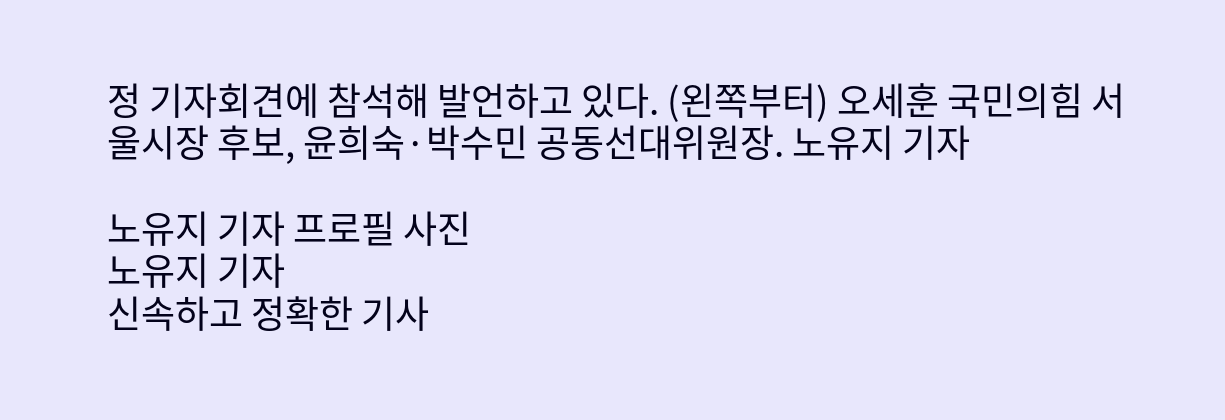정 기자회견에 참석해 발언하고 있다. (왼쪽부터) 오세훈 국민의힘 서울시장 후보, 윤희숙·박수민 공동선대위원장. 노유지 기자

노유지 기자 프로필 사진
노유지 기자
신속하고 정확한 기사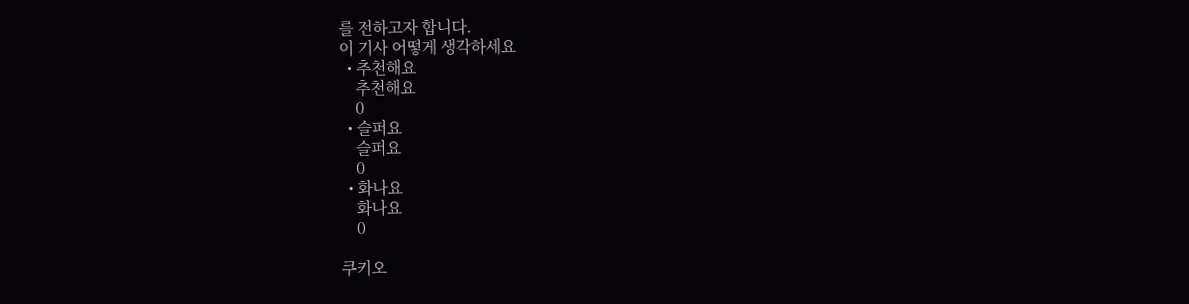를 전하고자 합니다.
이 기사 어떻게 생각하세요
  • 추천해요
    추천해요
    0
  • 슬퍼요
    슬퍼요
    0
  • 화나요
    화나요
    0

쿠키오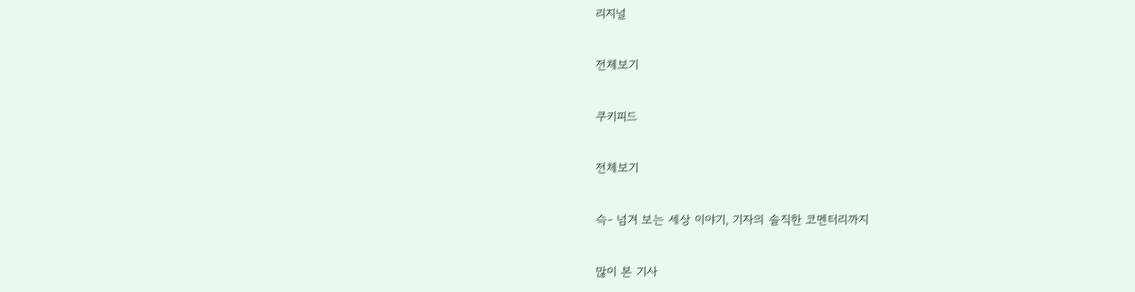리지널

전체보기

쿠키피드

전체보기

슥- 넘겨 보는 세상 이야기, 기자의 솔직한 코멘터리까지

많이 본 기사